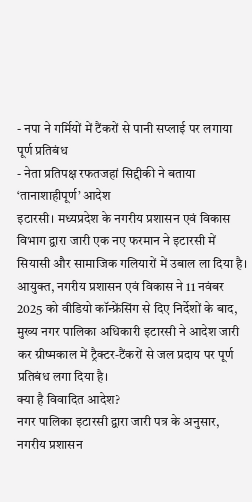- नपा ने गर्मियों में टैंकरों से पानी सप्लाई पर लगाया पूर्ण प्रतिबंध
- नेता प्रतिपक्ष रफतजहां सिद्दीकी ने बताया ‘तानाशाहीपूर्ण’ आदेश
इटारसी। मध्यप्रदेश के नगरीय प्रशासन एवं विकास विभाग द्वारा जारी एक नए फरमान ने इटारसी में सियासी और सामाजिक गलियारों में उबाल ला दिया है। आयुक्त, नगरीय प्रशासन एवं विकास ने 11 नवंबर 2025 को वीडियो कॉन्फ्रेंसिंग से दिए निर्देशों के बाद, मुख्य नगर पालिका अधिकारी इटारसी ने आदेश जारी कर ग्रीष्मकाल में ट्रैक्टर-टैंकरों से जल प्रदाय पर पूर्ण प्रतिबंध लगा दिया है।
क्या है विवादित आदेश?
नगर पालिका इटारसी द्वारा जारी पत्र के अनुसार, नगरीय प्रशासन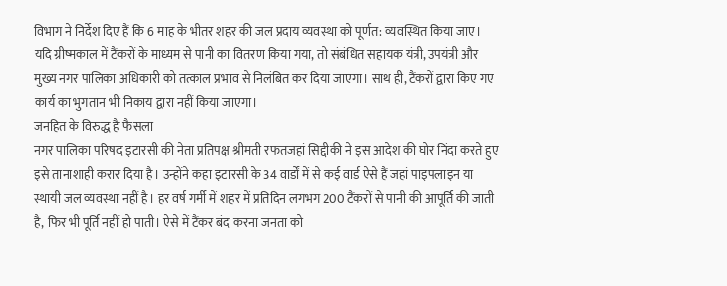विभाग ने निर्देश दिए हैं कि 6 माह के भीतर शहर की जल प्रदाय व्यवस्था को पूर्णत: व्यवस्थित किया जाए। यदि ग्रीष्मकाल में टैंकरों के माध्यम से पानी का वितरण किया गया, तो संबंधित सहायक यंत्री, उपयंत्री और मुख्य नगर पालिका अधिकारी को तत्काल प्रभाव से निलंबित कर दिया जाएगा। साथ ही, टैंकरों द्वारा किए गए कार्य का भुगतान भी निकाय द्वारा नहीं किया जाएगा।
जनहित के विरुद्ध है फैसला
नगर पालिका परिषद इटारसी की नेता प्रतिपक्ष श्रीमती रफतजहां सिद्दीकी ने इस आदेश की घोर निंदा करते हुए इसे तानाशाही करार दिया है। उन्होंने कहा इटारसी के 34 वार्डों में से कई वार्ड ऐसे हैं जहां पाइपलाइन या स्थायी जल व्यवस्था नहीं है। हर वर्ष गर्मी में शहर में प्रतिदिन लगभग 200 टैंकरों से पानी की आपूर्ति की जाती है, फिर भी पूर्ति नहीं हो पाती। ऐसे में टैंकर बंद करना जनता को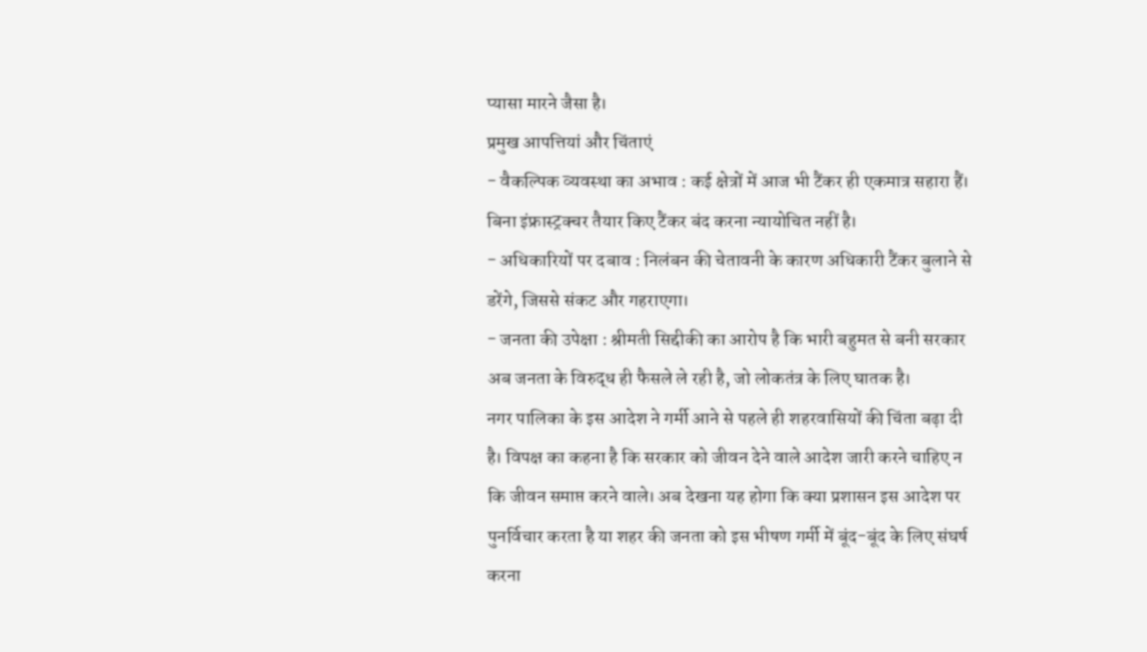प्यासा मारने जैसा है।
प्रमुख आपत्तियां और चिंताएं
- वैकल्पिक व्यवस्था का अभाव : कई क्षेत्रों में आज भी टैंकर ही एकमात्र सहारा हैं। बिना इंफ्रास्ट्रक्चर तैयार किए टैंकर बंद करना न्यायोचित नहीं है।
- अधिकारियों पर दबाव : निलंबन की चेतावनी के कारण अधिकारी टैंकर बुलाने से डरेंगे, जिससे संकट और गहराएगा।
- जनता की उपेक्षा : श्रीमती सिद्दीकी का आरोप है कि भारी बहुमत से बनी सरकार अब जनता के विरुद्ध ही फैसले ले रही है, जो लोकतंत्र के लिए घातक है।
नगर पालिका के इस आदेश ने गर्मी आने से पहले ही शहरवासियों की चिंता बढ़ा दी है। विपक्ष का कहना है कि सरकार को जीवन देने वाले आदेश जारी करने चाहिए न कि जीवन समाप्त करने वाले। अब देखना यह होगा कि क्या प्रशासन इस आदेश पर पुनर्विचार करता है या शहर की जनता को इस भीषण गर्मी में बूंद-बूंद के लिए संघर्ष करना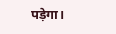पड़ेगा।